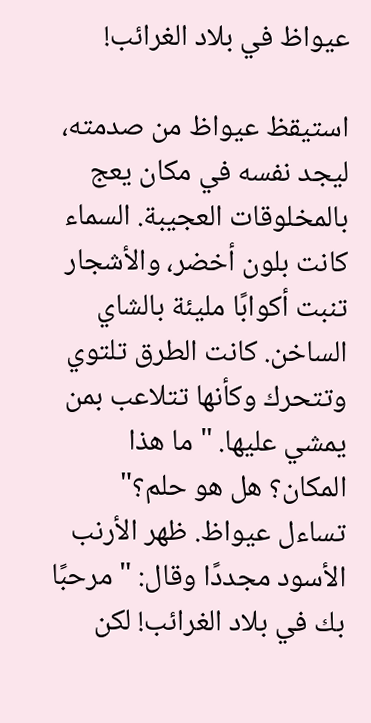عيواظ في بلاد الغرائب!

استيقظ عيواظ من صدمته، ليجد نفسه في مكان يعج بالمخلوقات العجيبة. السماء كانت بلون أخضر، والأشجار تنبت أكوابًا مليئة بالشاي الساخن. كانت الطرق تلتوي وتتحرك وكأنها تتلاعب بمن يمشي عليها. "ما هذا المكان؟ هل هو حلم؟" تساءل عيواظ. ظهر الأرنب الأسود مجددًا وقال: "مرحبًا بك في بلاد الغرائب! لكن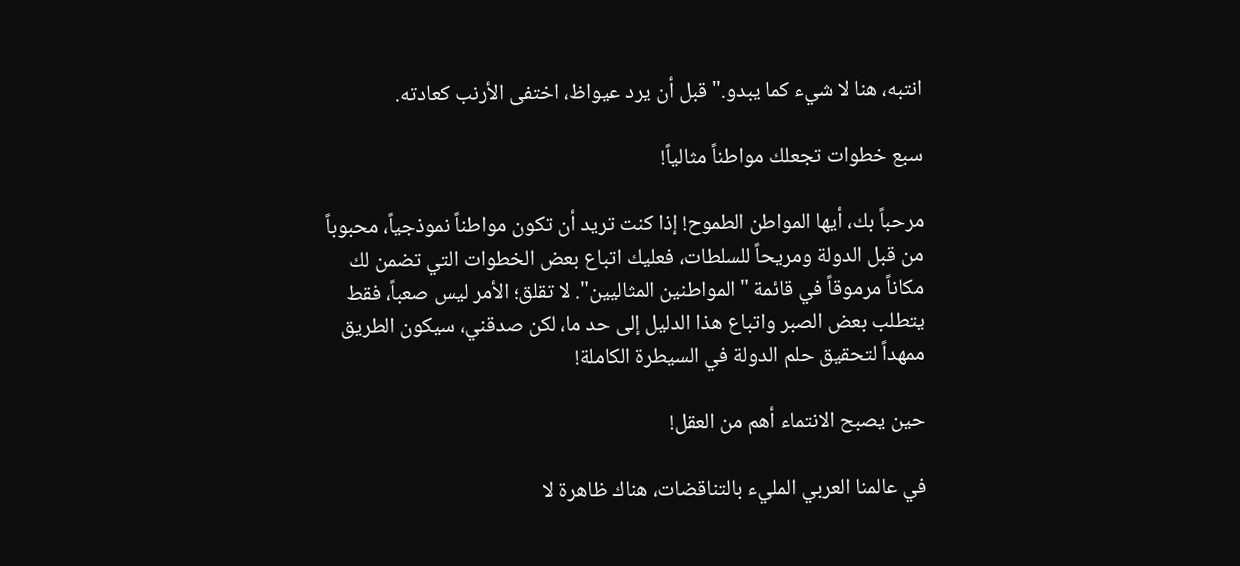انتبه، هنا لا شيء كما يبدو." قبل أن يرد عيواظ، اختفى الأرنب كعادته.

سبع خطوات تجعلك مواطناً مثالياً!

مرحباً بك، أيها المواطن الطموح! إذا كنت تريد أن تكون مواطناً نموذجياً، محبوباً من قبل الدولة ومريحاً للسلطات، فعليك اتباع بعض الخطوات التي تضمن لك مكاناً مرموقاً في قائمة "المواطنين المثاليين". لا تقلق؛ الأمر ليس صعباً، فقط يتطلب بعض الصبر واتباع هذا الدليل إلى حد ما، لكن صدقني، سيكون الطريق ممهداً لتحقيق حلم الدولة في السيطرة الكاملة!

حين يصبح الانتماء أهم من العقل!

في عالمنا العربي المليء بالتناقضات، هناك ظاهرة لا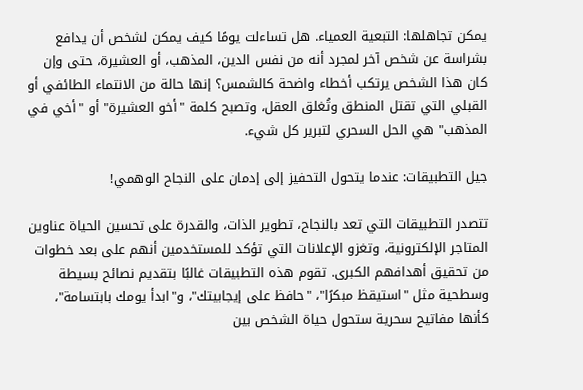يمكن تجاهلها: التبعية العمياء. هل تساءلت يومًا كيف يمكن لشخص أن يدافع بشراسة عن شخص آخر لمجرد أنه من نفس الدين، المذهب، أو العشيرة، حتى وإن كان هذا الشخص يرتكب أخطاء واضحة كالشمس؟ إنها حالة من الانتماء الطائفي أو القبلي التي تقتل المنطق وتُغلق العقل، وتصبح كلمة "أخو العشيرة" أو "أخي في المذهب" هي الحل السحري لتبرير كل شيء.

جيل التطبيقات: عندما يتحول التحفيز إلى إدمان على النجاح الوهمي!

تتصدر التطبيقات التي تعد بالنجاح، تطوير الذات، والقدرة على تحسين الحياة عناوين المتاجر الإلكترونية، وتغزو الإعلانات التي تؤكد للمستخدمين أنهم على بعد خطوات من تحقيق أهدافهم الكبرى. تقوم هذه التطبيقات غالبًا بتقديم نصائح بسيطة وسطحية مثل "استيقظ مبكرًا"، "حافظ على إيجابيتك"، و"ابدأ يومك بابتسامة"، كأنها مفاتيح سحرية ستحول حياة الشخص بين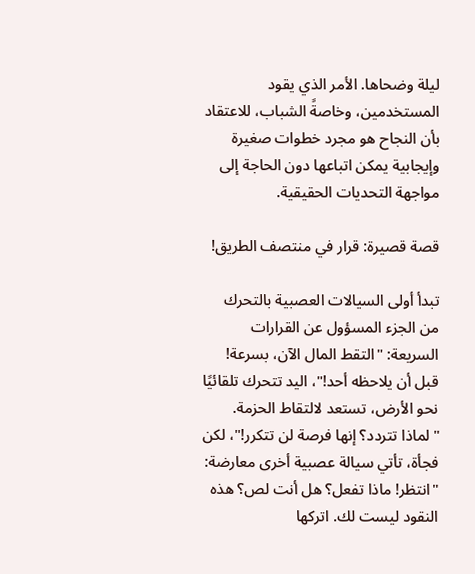ليلة وضحاها. الأمر الذي يقود المستخدمين، وخاصةً الشباب، للاعتقاد بأن النجاح هو مجرد خطوات صغيرة وإيجابية يمكن اتباعها دون الحاجة إلى مواجهة التحديات الحقيقية.

قصة قصيرة: قرار في منتصف الطريق!

تبدأ أولى السيالات العصبية بالتحرك من الجزء المسؤول عن القرارات السريعة: "التقط المال الآن، بسرعة! قبل أن يلاحظه أحد!"، اليد تتحرك تلقائيًا نحو الأرض، تستعد لالتقاط الحزمة. "لماذا تتردد؟ إنها فرصة لن تتكرر!"، لكن فجأة، تأتي سيالة عصبية أخرى معارضة: "انتظر! ماذا تفعل؟ هل أنت لص؟ هذه النقود ليست لك. اتركها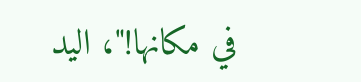في مكانها!"، اليد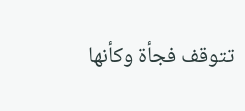تتوقف فجأة وكأنها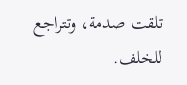تلقت صدمة، وتتراجع للخلف.